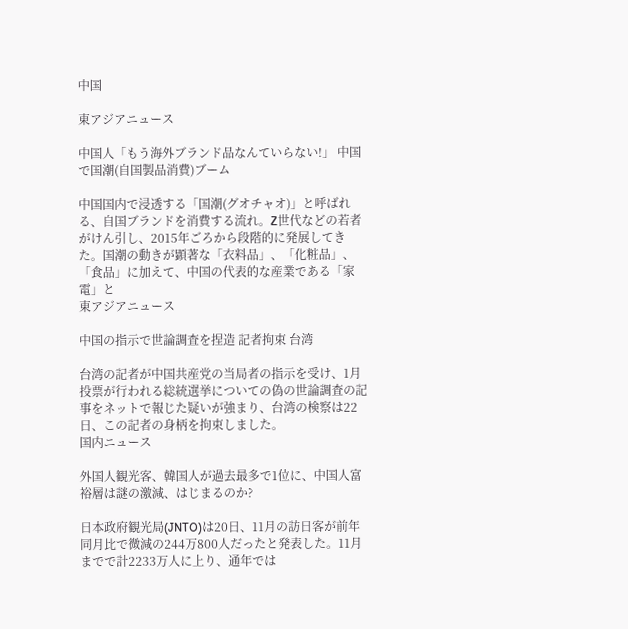中国

東アジアニュース

中国人「もう海外ブランド品なんていらない!」 中国で国潮(自国製品消費)ブーム

中国国内で浸透する「国潮(グオチャオ)」と呼ばれる、自国ブランドを消費する流れ。Z世代などの若者がけん引し、2015年ごろから段階的に発展してきた。国潮の動きが顕著な「衣料品」、「化粧品」、「食品」に加えて、中国の代表的な産業である「家電」と
東アジアニュース

中国の指示で世論調査を捏造 記者拘束 台湾

台湾の記者が中国共産党の当局者の指示を受け、1月投票が行われる総統選挙についての偽の世論調査の記事をネットで報じた疑いが強まり、台湾の検察は22日、この記者の身柄を拘束しました。
国内ニュース

外国人観光客、韓国人が過去最多で1位に、中国人富裕層は謎の激減、はじまるのか?

日本政府観光局(JNTO)は20日、11月の訪日客が前年同月比で微減の244万800人だったと発表した。11月までで計2233万人に上り、通年では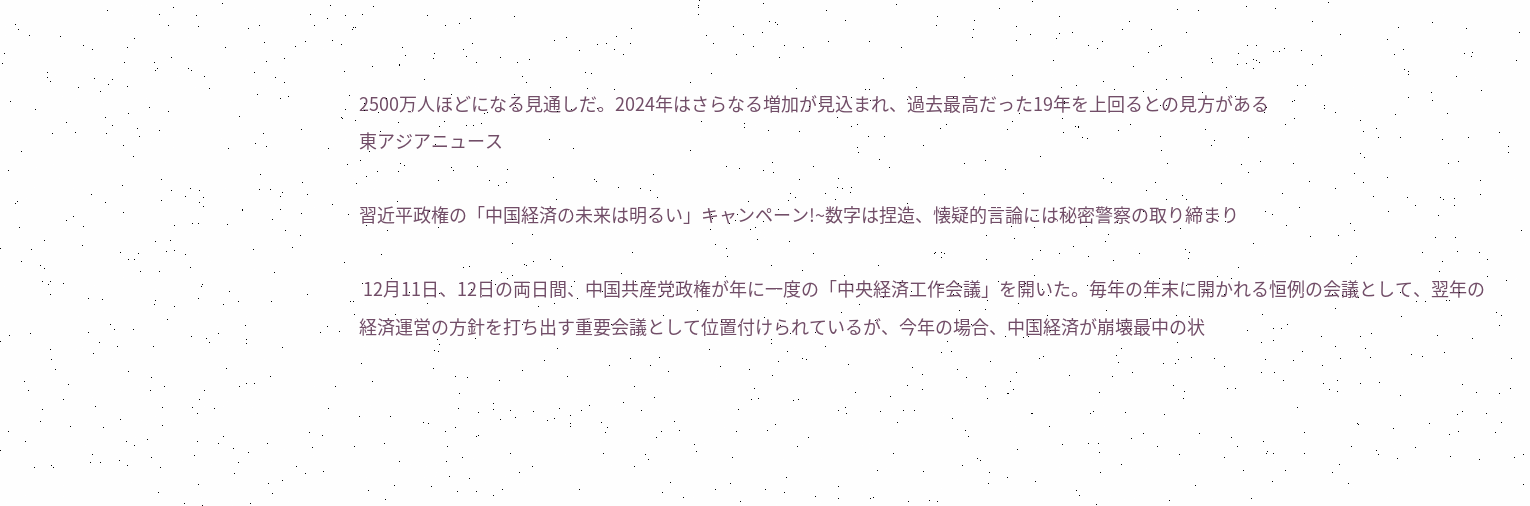2500万人ほどになる見通しだ。2024年はさらなる増加が見込まれ、過去最高だった19年を上回るとの見方がある
東アジアニュース

習近平政権の「中国経済の未来は明るい」キャンペーン!~数字は捏造、懐疑的言論には秘密警察の取り締まり

 12月11日、12日の両日間、中国共産党政権が年に一度の「中央経済工作会議」を開いた。毎年の年末に開かれる恒例の会議として、翌年の経済運営の方針を打ち出す重要会議として位置付けられているが、今年の場合、中国経済が崩壊最中の状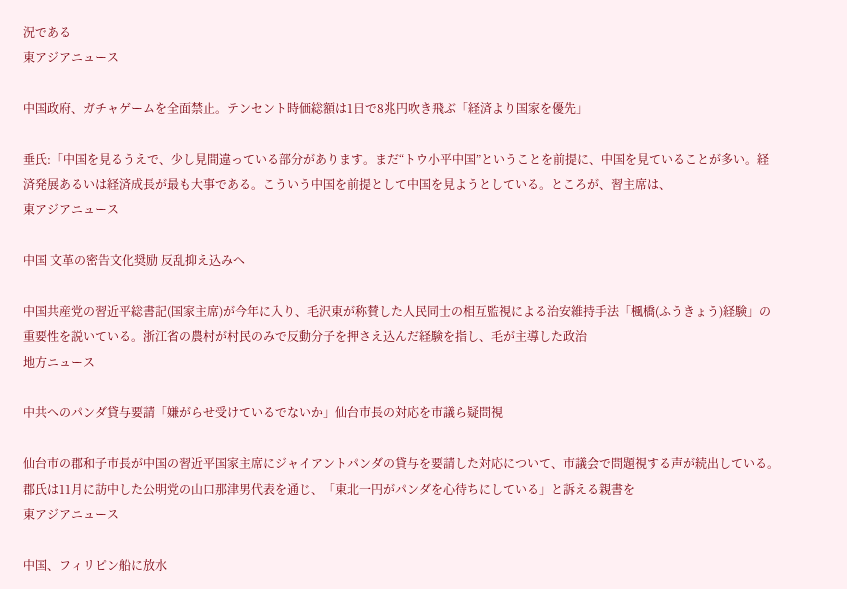況である
東アジアニュース

中国政府、ガチャゲームを全面禁止。テンセント時価総額は1日で8兆円吹き飛ぶ「経済より国家を優先」

垂氏:「中国を見るうえで、少し見間違っている部分があります。まだ“トウ小平中国”ということを前提に、中国を見ていることが多い。経済発展あるいは経済成長が最も大事である。こういう中国を前提として中国を見ようとしている。ところが、習主席は、
東アジアニュース

中国 文革の密告文化奨励 反乱抑え込みへ

中国共産党の習近平総書記(国家主席)が今年に入り、毛沢東が称賛した人民同士の相互監視による治安維持手法「楓橋(ふうきょう)経験」の重要性を説いている。浙江省の農村が村民のみで反動分子を押さえ込んだ経験を指し、毛が主導した政治
地方ニュース

中共へのパンダ貸与要請「嫌がらせ受けているでないか」仙台市長の対応を市議ら疑問視

仙台市の郡和子市長が中国の習近平国家主席にジャイアントパンダの貸与を要請した対応について、市議会で問題視する声が続出している。郡氏は11月に訪中した公明党の山口那津男代表を通じ、「東北一円がパンダを心待ちにしている」と訴える親書を
東アジアニュース

中国、フィリピン船に放水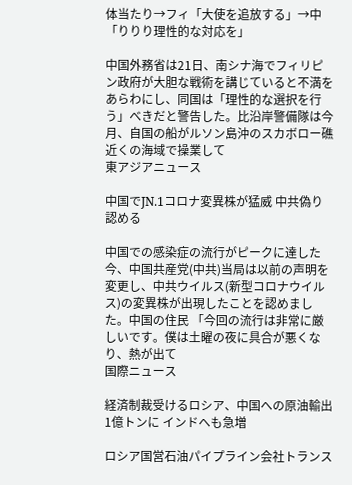体当たり→フィ「大使を追放する」→中「りりり理性的な対応を」

中国外務省は21日、南シナ海でフィリピン政府が大胆な戦術を講じていると不満をあらわにし、同国は「理性的な選択を行う」べきだと警告した。比沿岸警備隊は今月、自国の船がルソン島沖のスカボロー礁近くの海域で操業して
東アジアニュース

中国でJN.1コロナ変異株が猛威 中共偽り認める

中国での感染症の流行がピークに達した今、中国共産党(中共)当局は以前の声明を変更し、中共ウイルス(新型コロナウイルス)の変異株が出現したことを認めました。中国の住民 「今回の流行は非常に厳しいです。僕は土曜の夜に具合が悪くなり、熱が出て
国際ニュース

経済制裁受けるロシア、中国への原油輸出1億トンに インドへも急増

ロシア国営石油パイプライン会社トランス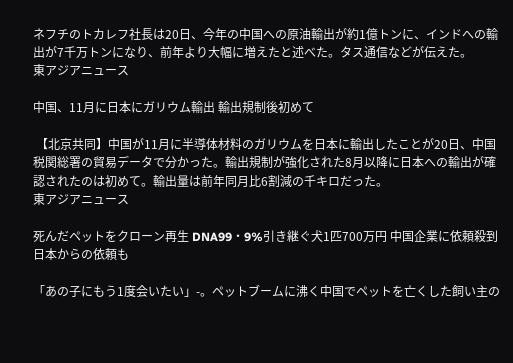ネフチのトカレフ社長は20日、今年の中国への原油輸出が約1億トンに、インドへの輸出が7千万トンになり、前年より大幅に増えたと述べた。タス通信などが伝えた。
東アジアニュース

中国、11月に日本にガリウム輸出 輸出規制後初めて

 【北京共同】中国が11月に半導体材料のガリウムを日本に輸出したことが20日、中国税関総署の貿易データで分かった。輸出規制が強化された8月以降に日本への輸出が確認されたのは初めて。輸出量は前年同月比6割減の千キロだった。
東アジアニュース

死んだペットをクローン再生 DNA99・9%引き継ぐ犬1匹700万円 中国企業に依頼殺到 日本からの依頼も

「あの子にもう1度会いたい」-。ペットブームに沸く中国でペットを亡くした飼い主の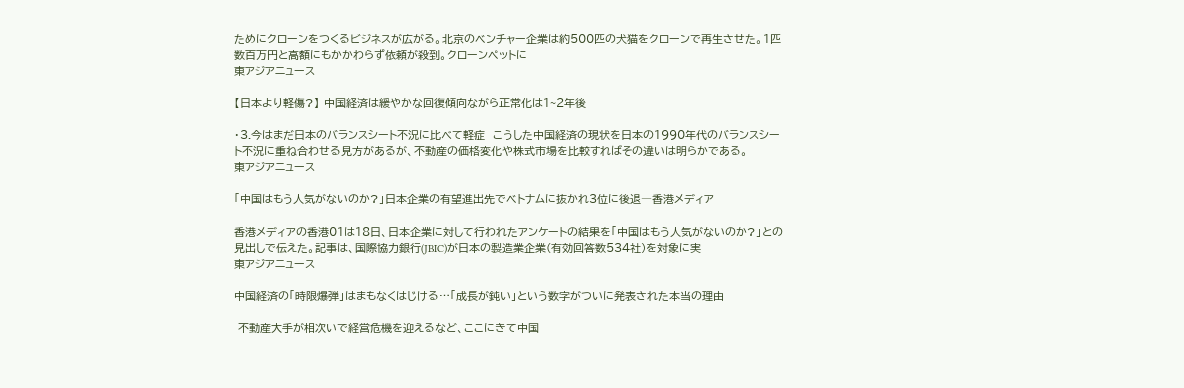ためにクローンをつくるビジネスが広がる。北京のベンチャー企業は約500匹の犬猫をクローンで再生させた。1匹数百万円と高額にもかかわらず依頼が殺到。クローンペットに
東アジアニュース

【日本より軽傷?】 中国経済は緩やかな回復傾向ながら正常化は1~2年後

・3.今はまだ日本のバランスシート不況に比べて軽症  こうした中国経済の現状を日本の1990年代のバランスシート不況に重ね合わせる見方があるが、不動産の価格変化や株式市場を比較すればその違いは明らかである。
東アジアニュース

「中国はもう人気がないのか?」日本企業の有望進出先でベトナムに抜かれ3位に後退―香港メディア

香港メディアの香港01は18日、日本企業に対して行われたアンケートの結果を「中国はもう人気がないのか?」との見出しで伝えた。記事は、国際協力銀行(JBIC)が日本の製造業企業(有効回答数534社)を対象に実
東アジアニュース

中国経済の「時限爆弾」はまもなくはじける…「成長が鈍い」という数字がついに発表された本当の理由

 不動産大手が相次いで経営危機を迎えるなど、ここにきて中国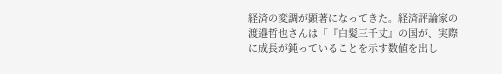経済の変調が顕著になってきた。経済評論家の渡邉哲也さんは「『白髪三千丈』の国が、実際に成長が鈍っていることを示す数値を出し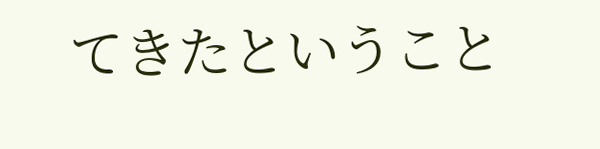てきたということ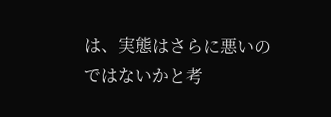は、実態はさらに悪いのではないかと考